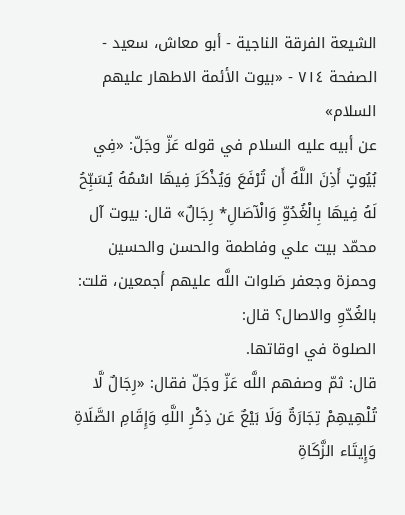الشيعة الفرقة الناجية - أبو معاش، سعيد - الصفحة ٧١٤ - «بيوت الأئمة الاطهار عليهم السلام»
عن أبيه عليه السلام في قوله عَزّ وجَلّ: «فِي بُيُوتٍ أَذِنَ اللَّهُ أَن تُرْفَعَ وَيُذْكَرَ فِيهَا اسْمُهُ يُسَبِّحُ لَهُ فِيهَا بِالْغُدُوِّ وَالْآصَالِ* رِجَالٌ» قال: بيوت آل محمّد بيت علي وفاطمة والحسن والحسين وحمزة وجعفر صَلوات اللَّه عليهم أجمعين، قلت: بالغُدّوِ والاصال؟ قال:
الصلوة في اوقاتها.
قال: ثمّ وصفهم اللَّه عَزّ وجَلّ فقال: «رِجَالٌ لَّا تُلْهِيهِمْ تِجَارَةٌ وَلَا بَيْعٌ عَن ذِكْرِ اللَّهِ وَإِقَامِ الصَّلَاةِ وَإِيتَاء الزَّكَاةِ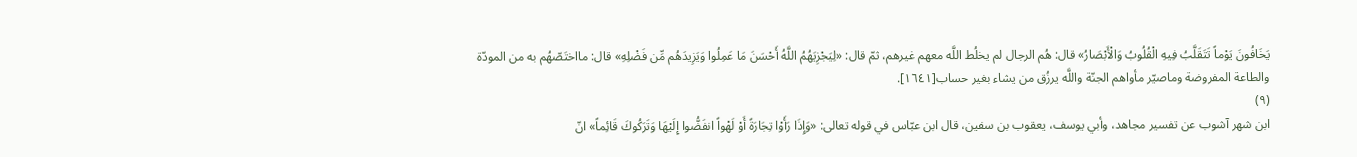يَخَافُونَ يَوْماً تَتَقَلَّبُ فِيهِ الْقُلُوبُ وَالْأَبْصَارُ» قال: هُم الرجال لم يخلُط اللَّه معهم غيرهم، ثمّ قال: «لِيَجْزِيَهُمُ اللَّهُ أَحْسَنَ مَا عَمِلُوا وَيَزِيدَهُم مِّن فَضْلِهِ» قال: مااختَصّهُم به من المودّة والطاعة المفروضة وماصيّر مأواهم الجنّة واللَّه يرزُق من يشاء بغير حساب[١٦٤١].
(٩)
ابن شهر آشوب عن تفسير مجاهد، وأبي يوسف، يعقوب بن سفين، قال ابن عبّاس في قوله تعالى: «وَإِذَا رَأَوْا تِجَارَةً أَوْ لَهْواً انفَضُّوا إِلَيْهَا وَتَرَكُوكَ قَائِماً» انّ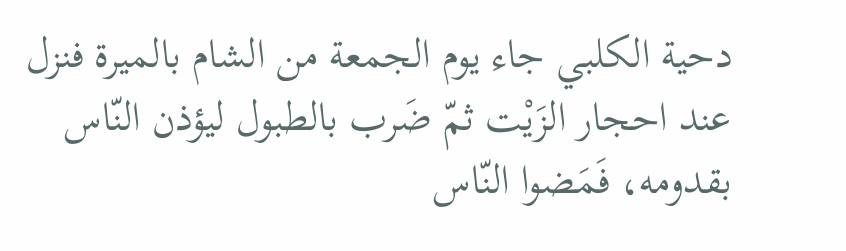دحية الكلبي جاء يوم الجمعة من الشام بالميرة فنزل عند احجار الزَيْت ثمّ ضَرب بالطبول ليؤذن النّاس بقدومه، فَمَضوا النّاس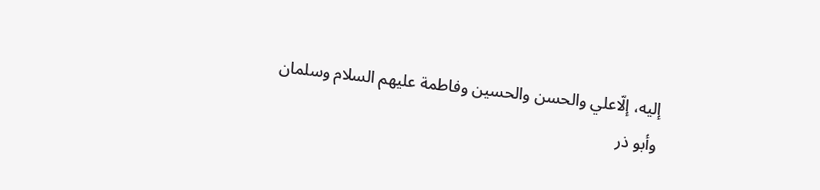إليه، إلّاعلي والحسن والحسين وفاطمة عليهم السلام وسلمان وأبو ذر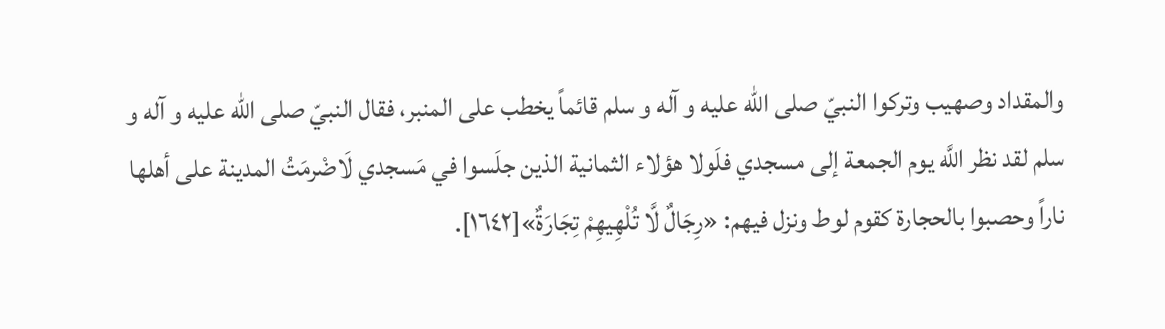والمقداد وصهيب وتركوا النبيّ صلى الله عليه و آله و سلم قائماً يخطب على المنبر، فقال النبيّ صلى الله عليه و آله و سلم لقد نظر اللَّه يوم الجمعة إلى مسجدي فلَولا هؤلاء الثمانية الذين جلَسوا في مَسجدي لَاضْرمَتُ المدينة على أهلها ناراً وحصبوا بالحجارة كقوم لوط ونزل فيهم: «رِجَالٌ لَّا تُلْهِيهِمْ تِجَارَةٌ»[١٦٤٢].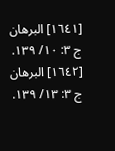[١٦٤١] البرهان ج ٣: ١٠/ ١٣٩.
[١٦٤٢] البرهان ج ٣: ١٣/ ١٣٩.